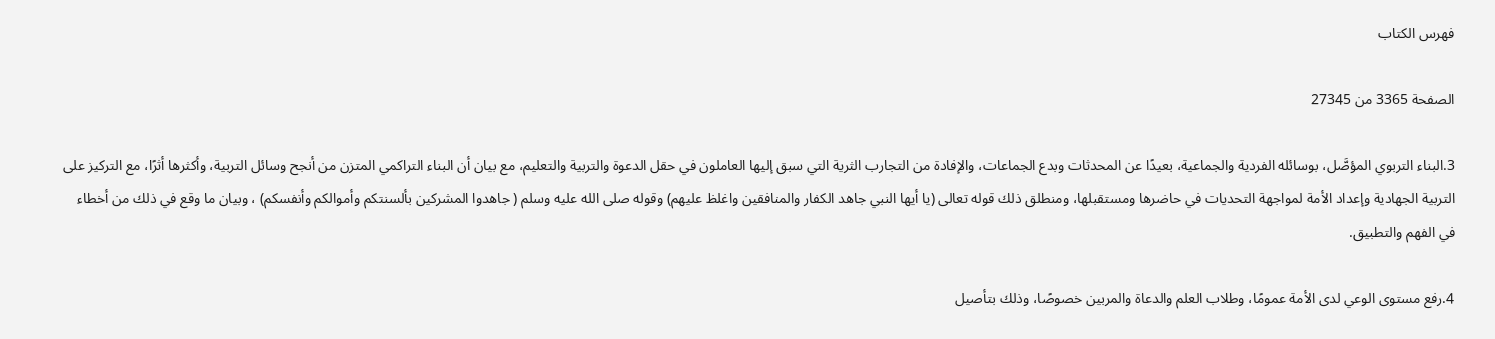فهرس الكتاب

الصفحة 3365 من 27345

3.البناء التربوي المؤصَّل، بوسائله الفردية والجماعية، بعيدًا عن المحدثات وبدع الجماعات، والإفادة من التجارب الثرية التي سبق إليها العاملون في حقل الدعوة والتربية والتعليم، مع بيان أن البناء التراكمي المتزن من أنجح وسائل التربية، وأكثرها أثرًا، مع التركيز على التربية الجهادية وإعداد الأمة لمواجهة التحديات في حاضرها ومستقبلها، ومنطلق ذلك قوله تعالى (يا أيها النبي جاهد الكفار والمنافقين واغلظ عليهم) وقوله صلى الله عليه وسلم ( جاهدوا المشركين بألسنتكم وأموالكم وأنفسكم) ، وبيان ما وقع في ذلك من أخطاء في الفهم والتطبيق.

4.رفع مستوى الوعي لدى الأمة عمومًا، وطلاب العلم والدعاة والمربين خصوصًا، وذلك بتأصيل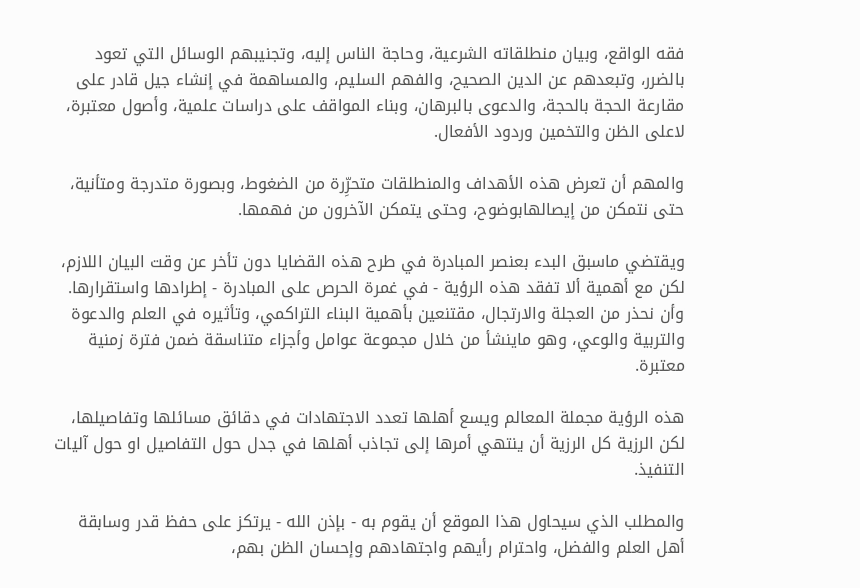فقه الواقع، وبيان منطلقاته الشرعية، وحاجة الناس إليه، وتجنيبهم الوسائل التي تعود بالضرر، وتبعدهم عن الدين الصحيح، والفهم السليم، والمساهمة في إنشاء جيل قادر على مقارعة الحجة بالحجة، والدعوى بالبرهان، وبناء المواقف على دراسات علمية، وأصول معتبرة، لاعلى الظن والتخمين وردود الأفعال.

والمهم أن تعرض هذه الأهداف والمنطلقات متحرِّرة من الضغوط، وبصورة متدرجة ومتأنية، حتى نتمكن من إيصالهابوضوح، وحتى يتمكن الآخرون من فهمها.

ويقتضي ماسبق البدء بعنصر المبادرة في طرح هذه القضايا دون تأخر عن وقت البيان اللازم، لكن مع أهمية ألا تفقد هذه الرؤية - في غمرة الحرص على المبادرة - إطرادها واستقرارها. وأن نحذر من العجلة والارتجال، مقتنعين بأهمية البناء التراكمي، وتأثيره في العلم والدعوة والتربية والوعي، وهو ماينشأ من خلال مجموعة عوامل وأجزاء متناسقة ضمن فترة زمنية معتبرة.

هذه الرؤية مجملة المعالم ويسع أهلها تعدد الاجتهادات في دقائق مسائلها وتفاصيلها، لكن الرزية كل الرزية أن ينتهي أمرها إلى تجاذب أهلها في جدل حول التفاصيل او حول آليات التنفيذ.

والمطلب الذي سيحاول هذا الموقع أن يقوم به - بإذن الله - يرتكز على حفظ قدر وسابقة أهل العلم والفضل، واحترام رأيهم واجتهادهم وإحسان الظن بهم،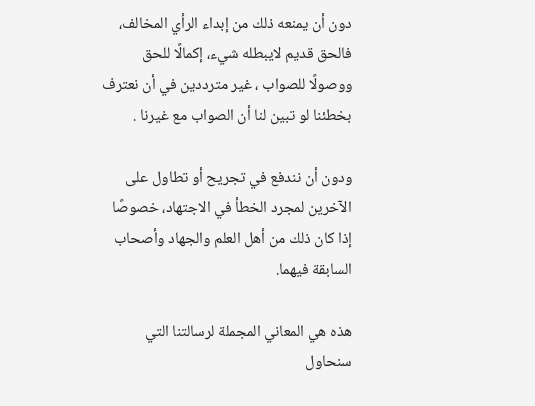دون أن يمنعه ذلك من إبداء الرأي المخالف، فالحق قديم لايبطله شيء، إكمالًا للحق ووصولًا للصواب ، غير مترددين في أن نعترف بخطئنا لو تبين لنا أن الصواب مع غيرنا .

ودون أن نندفع في تجريح أو تطاول على الآخرين لمجرد الخطأ في الاجتهاد، خصوصًا إذا كان ذلك من أهل العلم والجهاد وأصحاب السابقة فيهما.

هذه هي المعاني المجملة لرسالتنا التي سنحاول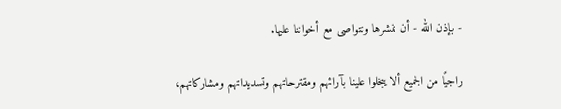- بإذن الله - أن ننشرها ونتواصى مع أخواننا عليها.

راجيًا من الجميع ألا يبخلوا علينا بآرائهم ومقترحاتهم وتسديداتهم ومشاركاتهم،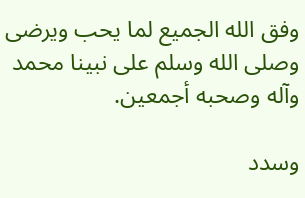وفق الله الجميع لما يحب ويرضى وصلى الله وسلم على نبينا محمد وآله وصحبه أجمعين.

وسدد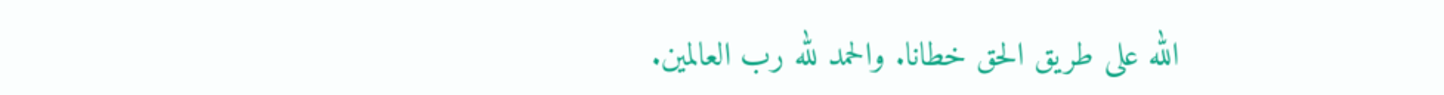الله على طريق الحق خطانا. والحمد لله رب العالمين.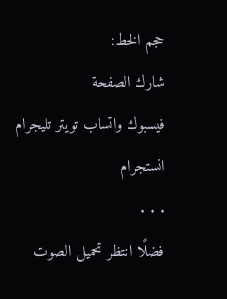حجم الخط:
شارك الصفحة
فيسبوك واتساب تويتر تليجرام انستجرام
. . .
فضلًا انتظر تحميل الصوت